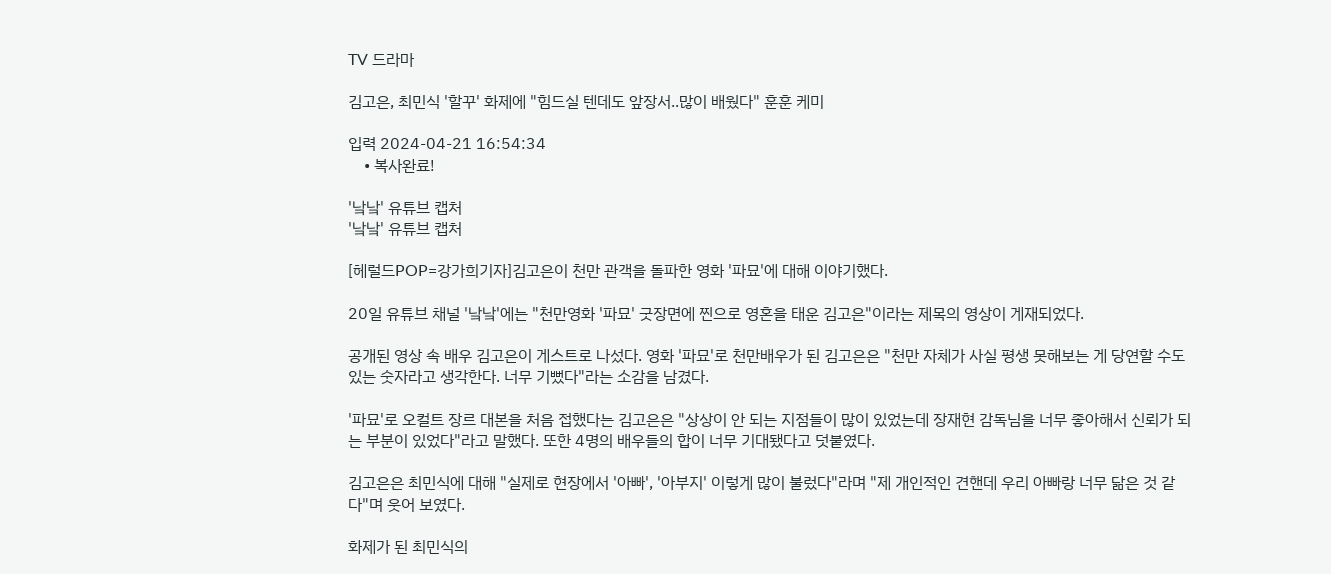TV 드라마

김고은, 최민식 '할꾸' 화제에 "힘드실 텐데도 앞장서..많이 배웠다" 훈훈 케미

입력 2024-04-21 16:54:34
    • 복사완료!

'낰낰' 유튜브 캡처
'낰낰' 유튜브 캡처

[헤럴드POP=강가희기자]김고은이 천만 관객을 돌파한 영화 '파묘'에 대해 이야기했다.

20일 유튜브 채널 '낰낰'에는 "천만영화 '파묘' 굿장면에 찐으로 영혼을 태운 김고은"이라는 제목의 영상이 게재되었다.

공개된 영상 속 배우 김고은이 게스트로 나섰다. 영화 '파묘'로 천만배우가 된 김고은은 "천만 자체가 사실 평생 못해보는 게 당연할 수도 있는 숫자라고 생각한다. 너무 기뻤다"라는 소감을 남겼다.

'파묘'로 오컬트 장르 대본을 처음 접했다는 김고은은 "상상이 안 되는 지점들이 많이 있었는데 장재현 감독님을 너무 좋아해서 신뢰가 되는 부분이 있었다"라고 말했다. 또한 4명의 배우들의 합이 너무 기대됐다고 덧붙였다.

김고은은 최민식에 대해 "실제로 현장에서 '아빠', '아부지' 이렇게 많이 불렀다"라며 "제 개인적인 견핸데 우리 아빠랑 너무 닮은 것 같다"며 웃어 보였다.

화제가 된 최민식의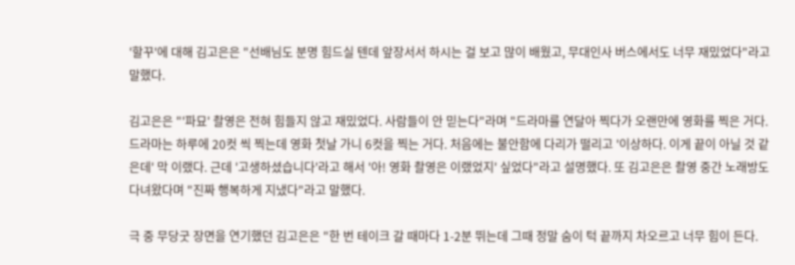'할꾸'에 대해 김고은은 "선배님도 분명 힘드실 텐데 앞장서서 하시는 걸 보고 많이 배웠고, 무대인사 버스에서도 너무 재밌었다"라고 말했다.

김고은은 "'파묘' 촬영은 전혀 힘들지 않고 재밌었다. 사람들이 안 믿는다"라며 "드라마를 연달아 찍다가 오랜만에 영화를 찍은 거다. 드라마는 하루에 20컷 씩 찍는데 영화 첫날 가니 6컷을 찍는 거다. 처음에는 불안함에 다리가 떨리고 '이상하다. 이게 끝이 아닐 것 같은데' 막 이랬다. 근데 '고생하셨습니다'라고 해서 '아! 영화 촬영은 이랬었지' 싶었다"라고 설명했다. 또 김고은은 촬영 중간 노래방도 다녀왔다며 "진짜 행복하게 지냈다"라고 말했다.

극 중 무당굿 장면을 연기했던 김고은은 "한 번 테이크 갈 때마다 1-2분 뛰는데 그때 정말 숨이 턱 끝까지 차오르고 너무 힘이 든다.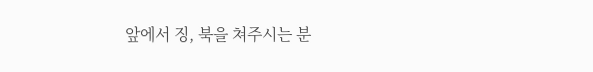앞에서 징, 북을 쳐주시는 분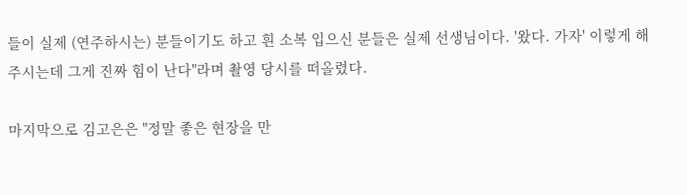들이 실제 (연주하시는) 분들이기도 하고 흰 소복 입으신 분들은 실제 선생님이다. '왔다. 가자' 이렇게 해주시는데 그게 진짜 힘이 난다"라며 촬영 당시를 떠올렸다.

마지막으로 김고은은 "정말 좋은 현장을 만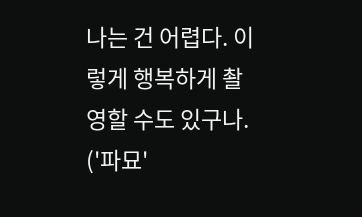나는 건 어렵다. 이렇게 행복하게 촬영할 수도 있구나. ('파묘'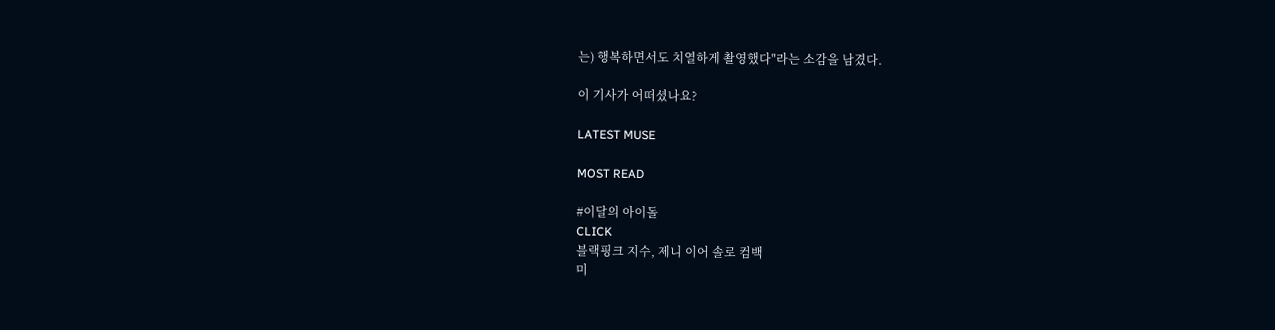는) 행복하면서도 치열하게 촬영했다"라는 소감을 남겼다.

이 기사가 어떠셨나요?

LATEST MUSE

MOST READ

#이달의 아이돌
CLICK
블랙핑크 지수, 제니 이어 솔로 컴백
미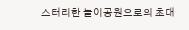스터리한 놀이공원으로의 초대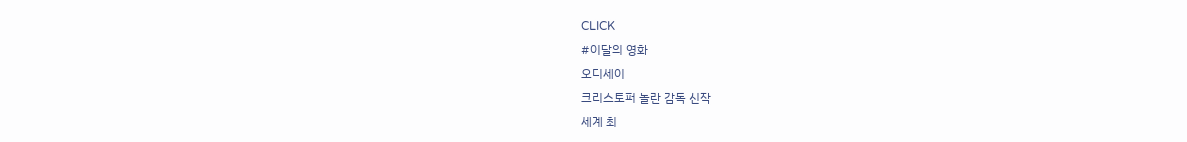CLICK
#이달의 영화
오디세이
크리스토퍼 놀란 감독 신작
세계 최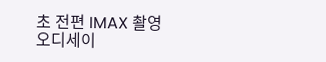초 전편 IMAX 촬영
오디세이